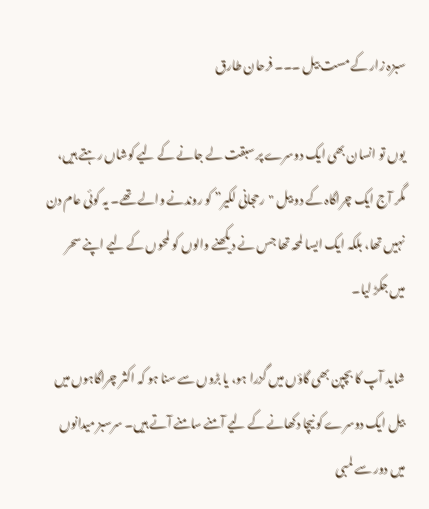سبزہ زار کے مست بیل ۔۔۔ فرحان طارق

یوں تو انسان بھی ایک دوسرے پر سبقت لے جانے کے لیے کوشاں رہتے ہیں، مگر آج ایک چراگاہ کے دو بیل "رحجانی لکیر” کو روندنے والے تھے۔ یہ کوئی عام دن نہیں تھا، بلکہ ایک ایسا لمحہ تھا جس نے دیکھنے والوں کو لمحوں کے لیے اپنے سحر میں جکڑ لیا۔

شاید آپ کا بچپن بھی گاؤں میں گزرا ہو، یا بڑوں سے سنا ہو کہ اکثر چراگاہوں میں بیل ایک دوسرے کو نیچا دکھانے کے لیے آمنے سامنے آتے ہیں۔ سرسبز میدانوں میں دور سے لمبی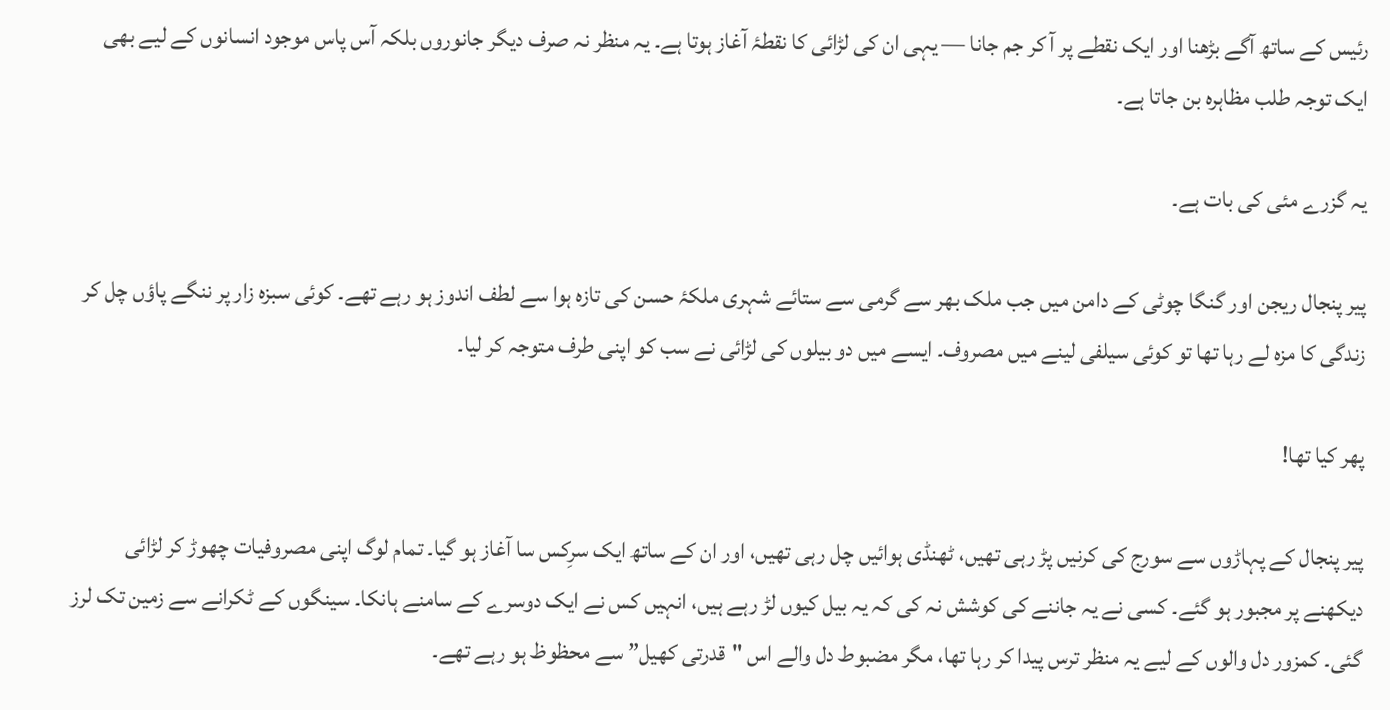رئیس کے ساتھ آگے بڑھنا اور ایک نقطے پر آ کر جم جانا — یہی ان کی لڑائی کا نقطۂ آغاز ہوتا ہے۔ یہ منظر نہ صرف دیگر جانوروں بلکہ آس پاس موجود انسانوں کے لیے بھی ایک توجہ طلب مظاہرہ بن جاتا ہے۔

یہ گزرے مئی کی بات ہے۔

پیر پنجال ریجن اور گنگا چوٹی کے دامن میں جب ملک بھر سے گرمی سے ستائے شہری ملکۂ حسن کی تازہ ہوا سے لطف اندوز ہو رہے تھے۔ کوئی سبزہ زار پر ننگے پاؤں چل کر زندگی کا مزہ لے رہا تھا تو کوئی سیلفی لینے میں مصروف۔ ایسے میں دو بیلوں کی لڑائی نے سب کو اپنی طرف متوجہ کر لیا۔

پھر کیا تھا!

پیر پنجال کے پہاڑوں سے سورج کی کرنیں پڑ رہی تھیں، ٹھنڈی ہوائیں چل رہی تھیں، اور ان کے ساتھ ایک سرِکس سا آغاز ہو گیا۔ تمام لوگ اپنی مصروفیات چھوڑ کر لڑائی دیکھنے پر مجبور ہو گئے۔ کسی نے یہ جاننے کی کوشش نہ کی کہ یہ بیل کیوں لڑ رہے ہیں، انہیں کس نے ایک دوسرے کے سامنے ہانکا۔ سینگوں کے ٹکرانے سے زمین تک لرز گئی۔ کمزور دل والوں کے لیے یہ منظر ترس پیدا کر رہا تھا، مگر مضبوط دل والے اس "قدرتی کھیل” سے محظوظ ہو رہے تھے۔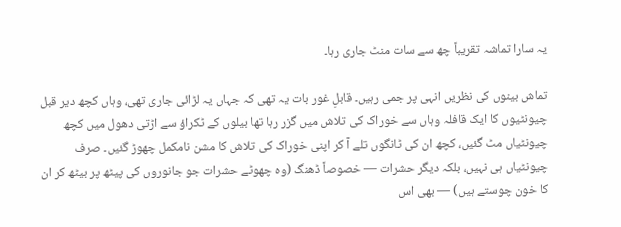یہ سارا تماشہ تقریباً چھ سے سات منٹ جاری رہا۔

تماش بینوں کی نظریں انہی پر جمی رہیں۔ قابلِ غور بات یہ تھی کہ جہاں یہ لڑائی جاری تھی، وہاں کچھ دیر قبل چیونٹیوں کا ایک قافلہ وہاں سے خوراک کی تلاش میں گزر رہا تھا بیلوں کے ٹکراؤ سے اڑتی دھول میں کچھ چیونٹیاں مٹ گئیں، کچھ ان کی ٹانگوں تلے آ کر اپنی خوراک کی تلاش کا مشن نامکمل چھوڑ گئیں۔ صرف چیونٹیاں ہی نہیں، بلکہ دیگر حشرات — خصوصاً ڈھنگ (وہ چھوٹے حشرات جو جانوروں کی پیٹھ پر بیٹھ کر ان کا خون چوستے ہیں) — بھی اس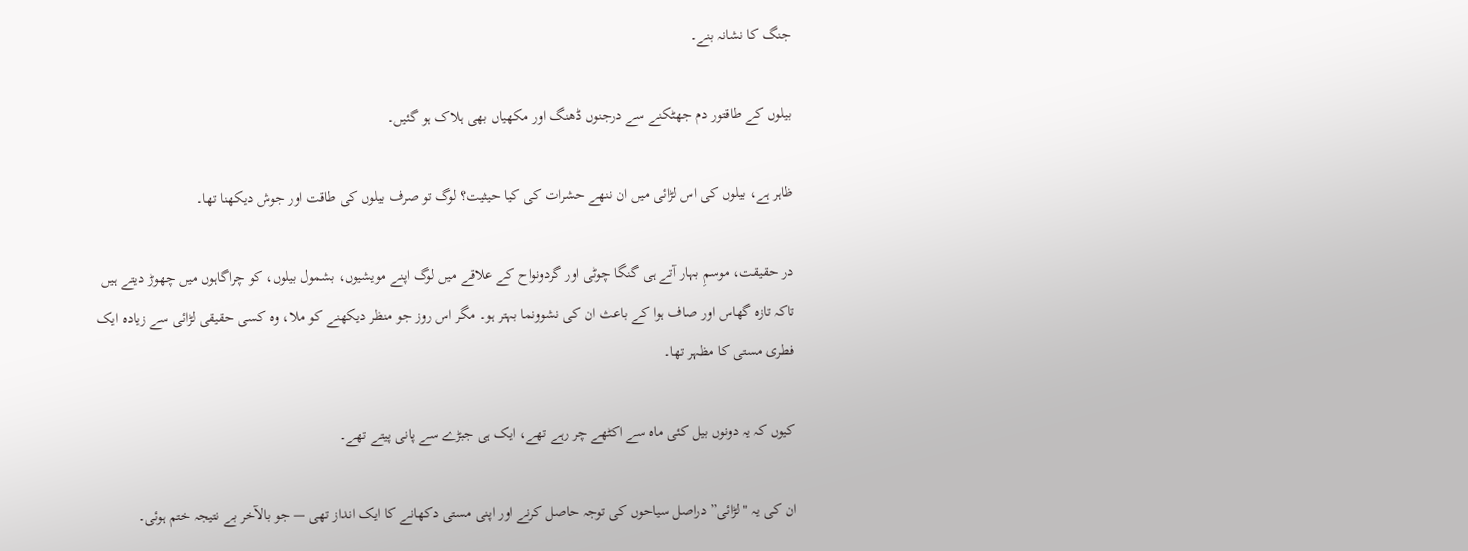جنگ کا نشانہ بنے۔

بیلوں کے طاقتور دم جھٹکنے سے درجنوں ڈھنگ اور مکھیاں بھی ہلاک ہو گئیں۔

ظاہر ہے، بیلوں کی اس لڑائی میں ان ننھے حشرات کی کیا حیثیت؟ لوگ تو صرف بیلوں کی طاقت اور جوش دیکھنا تھا۔

در حقیقت، موسمِ بہار آتے ہی گنگا چوٹی اور گردونواح کے علاقے میں لوگ اپنے مویشیوں، بشمول بیلوں، کو چراگاہوں میں چھوڑ دیتے ہیں تاکہ تازہ گھاس اور صاف ہوا کے باعث ان کی نشوونما بہتر ہو۔ مگر اس روز جو منظر دیکھنے کو ملا، وہ کسی حقیقی لڑائی سے زیادہ ایک فطری مستی کا مظہر تھا۔

کیوں کہ یہ دونوں بیل کئی ماہ سے اکٹھے چر رہے تھے، ایک ہی جبڑے سے پانی پیتے تھے۔

ان کی یہ "لڑائی” دراصل سیاحوں کی توجہ حاصل کرنے اور اپنی مستی دکھانے کا ایک انداز تھی — جو بالآخر بے نتیجہ ختم ہوئی۔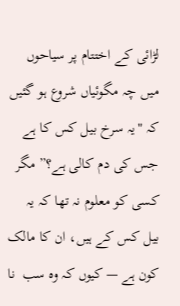لڑائی کے اختتام پر سیاحوں میں چہ مگوئیاں شروع ہو گئیں کہ "یہ سرخ بیل کس کا ہے جس کی دم کالی ہے؟” مگر کسی کو معلوم نہ تھا کہ یہ بیل کس کے ہیں، ان کا مالک کون ہے — کیوں کہ وہ سب  نا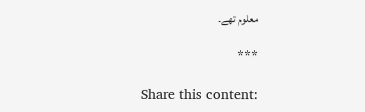معلوم تھے۔

***

Share this content: